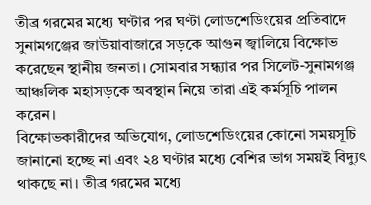তীব্র গরমের মধ্যে ঘণ্টার পর ঘণ্টা লোডশেডিংয়ের প্রতিবাদে সুনামগঞ্জের জাউয়াবাজারে সড়কে আগুন জ্বালিয়ে বিক্ষোভ করেছেন স্থানীয় জনতা। সোমবার সন্ধ্যার পর সিলেট-সুনামগঞ্জ আঞ্চলিক মহাসড়কে অবস্থান নিয়ে তারা এই কর্মসূচি পালন করেন।
বিক্ষোভকারীদের অভিযোগ, লোডশেডিংয়ের কোনো সময়সূচি জানানো হচ্ছে না এবং ২৪ ঘণ্টার মধ্যে বেশির ভাগ সময়ই বিদ্যুৎ থাকছে না। তীব্র গরমের মধ্যে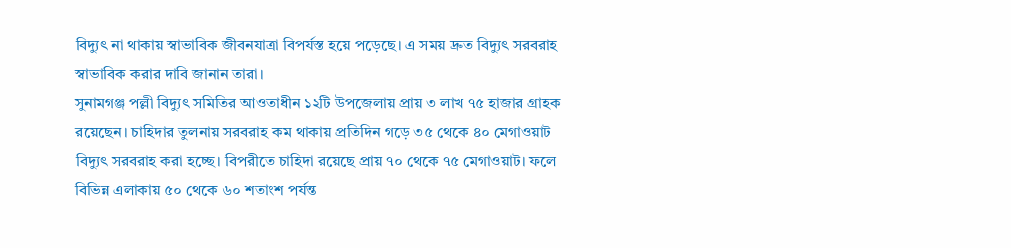বিদ্যুৎ না থাকায় স্বাভাবিক জীবনযাত্রা বিপর্যস্ত হয়ে পড়েছে। এ সময় দ্রুত বিদ্যুৎ সরবরাহ স্বাভাবিক করার দাবি জানান তারা।
সুনামগঞ্জ পল্লী বিদ্যুৎ সমিতির আওতাধীন ১২টি উপজেলায় প্রায় ৩ লাখ ৭৫ হাজার গ্রাহক রয়েছেন। চাহিদার তুলনায় সরবরাহ কম থাকায় প্রতিদিন গড়ে ৩৫ থেকে ৪০ মেগাওয়াট বিদ্যুৎ সরবরাহ করা হচ্ছে। বিপরীতে চাহিদা রয়েছে প্রায় ৭০ থেকে ৭৫ মেগাওয়াট। ফলে বিভিন্ন এলাকায় ৫০ থেকে ৬০ শতাংশ পর্যন্ত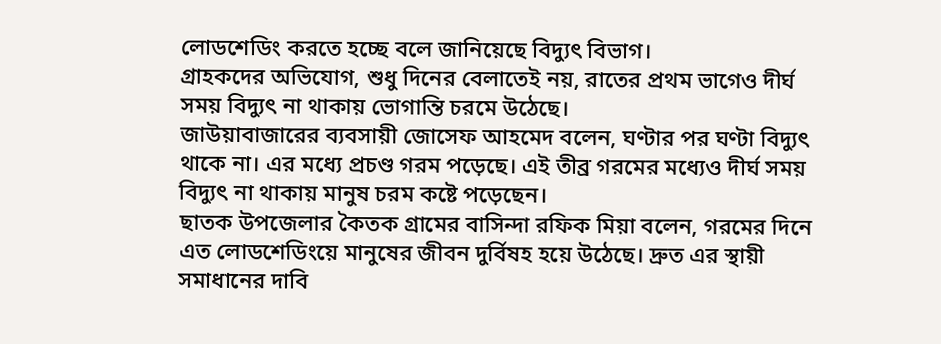লোডশেডিং করতে হচ্ছে বলে জানিয়েছে বিদ্যুৎ বিভাগ।
গ্রাহকদের অভিযোগ, শুধু দিনের বেলাতেই নয়, রাতের প্রথম ভাগেও দীর্ঘ সময় বিদ্যুৎ না থাকায় ভোগান্তি চরমে উঠেছে।
জাউয়াবাজারের ব্যবসায়ী জোসেফ আহমেদ বলেন, ঘণ্টার পর ঘণ্টা বিদ্যুৎ থাকে না। এর মধ্যে প্রচণ্ড গরম পড়েছে। এই তীব্র গরমের মধ্যেও দীর্ঘ সময় বিদ্যুৎ না থাকায় মানুষ চরম কষ্টে পড়েছেন।
ছাতক উপজেলার কৈতক গ্রামের বাসিন্দা রফিক মিয়া বলেন, গরমের দিনে এত লোডশেডিংয়ে মানুষের জীবন দুর্বিষহ হয়ে উঠেছে। দ্রুত এর স্থায়ী সমাধানের দাবি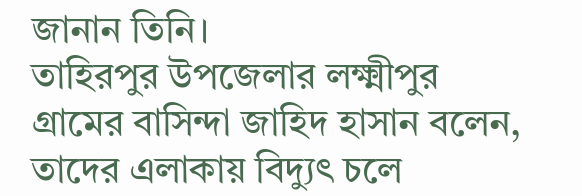জানান তিনি।
তাহিরপুর উপজেলার লক্ষ্মীপুর গ্রামের বাসিন্দা জাহিদ হাসান বলেন, তাদের এলাকায় বিদ্যুৎ চলে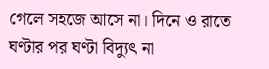গেলে সহজে আসে না। দিনে ও রাতে ঘণ্টার পর ঘণ্টা বিদ্যুৎ না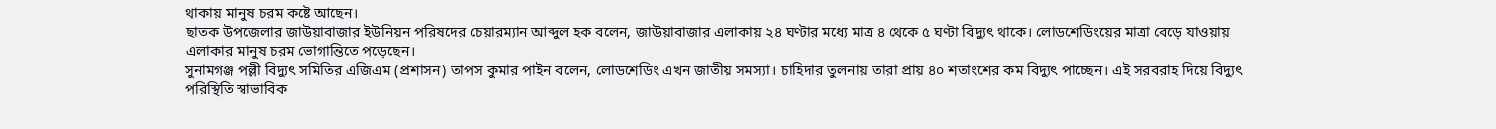থাকায় মানুষ চরম কষ্টে আছেন।
ছাতক উপজেলার জাউয়াবাজার ইউনিয়ন পরিষদের চেয়ারম্যান আব্দুল হক বলেন, জাউয়াবাজার এলাকায় ২৪ ঘণ্টার মধ্যে মাত্র ৪ থেকে ৫ ঘণ্টা বিদ্যুৎ থাকে। লোডশেডিংয়ের মাত্রা বেড়ে যাওয়ায় এলাকার মানুষ চরম ভোগান্তিতে পড়েছেন।
সুনামগঞ্জ পল্লী বিদ্যুৎ সমিতির এজিএম (প্রশাসন) তাপস কুমার পাইন বলেন, লোডশেডিং এখন জাতীয় সমস্যা। চাহিদার তুলনায় তারা প্রায় ৪০ শতাংশের কম বিদ্যুৎ পাচ্ছেন। এই সরবরাহ দিয়ে বিদ্যুৎ পরিস্থিতি স্বাভাবিক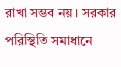রাখা সম্ভব নয়। সরকার পরিস্থিতি সমাধানে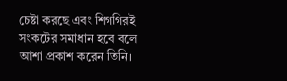চেষ্টা করছে এবং শিগগিরই সংকটের সমাধান হবে বলে আশা প্রকাশ করেন তিনি।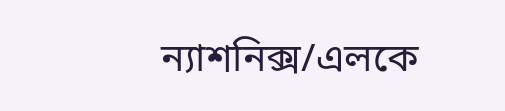ন্যাশনিক্স/এলকে